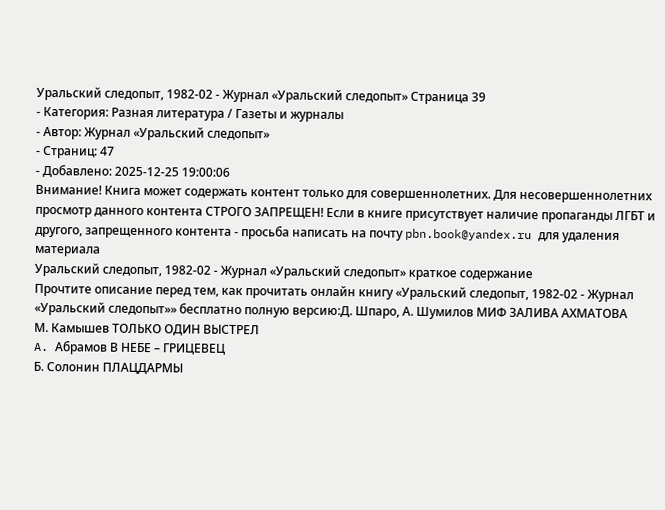Уральский следопыт, 1982-02 - Журнал «Уральский следопыт» Страница 39
- Категория: Разная литература / Газеты и журналы
- Автор: Журнал «Уральский следопыт»
- Страниц: 47
- Добавлено: 2025-12-25 19:00:06
Внимание! Книга может содержать контент только для совершеннолетних. Для несовершеннолетних просмотр данного контента СТРОГО ЗАПРЕЩЕН! Если в книге присутствует наличие пропаганды ЛГБТ и другого, запрещенного контента - просьба написать на почту pbn.book@yandex.ru для удаления материала
Уральский следопыт, 1982-02 - Журнал «Уральский следопыт» краткое содержание
Прочтите описание перед тем, как прочитать онлайн книгу «Уральский следопыт, 1982-02 - Журнал «Уральский следопыт»» бесплатно полную версию:Д. Шпаро, А. Шумилов МИФ ЗАЛИВА АХМАТОВА
М. Камышев ТОЛЬКО ОДИН ВЫСТРЕЛ
A. Абрамов В НЕБЕ – ГРИЦЕВЕЦ
Б. Солонин ПЛАЦДАРМЫ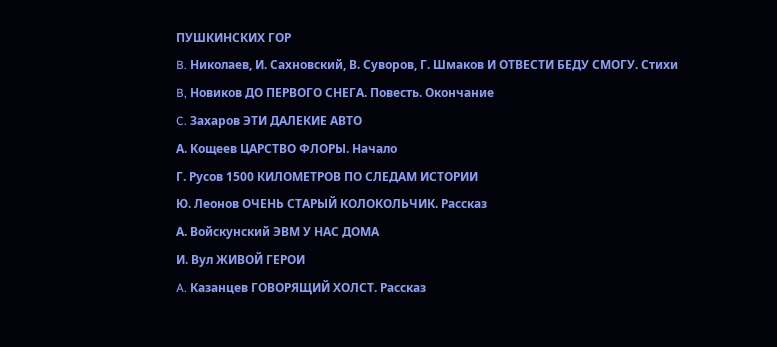ПУШКИНСКИХ ГОР
B. Николаев, И. Сахновский, В. Суворов, Г. Шмаков И ОТВЕСТИ БЕДУ СМОГУ. Стихи
B, Новиков ДО ПЕРВОГО СНЕГА. Повесть. Окончание
C. Захаров ЭТИ ДАЛЕКИЕ АВТО
А. Кощеев ЦАРСТВО ФЛОРЫ. Начало
Г. Русов 1500 КИЛОМЕТРОВ ПО СЛЕДАМ ИСТОРИИ
Ю. Леонов ОЧЕНЬ СТАРЫЙ КОЛОКОЛЬЧИК. Рассказ
А. Войскунский ЭВМ У НАС ДОМА
И. Вул ЖИВОЙ ГЕРОИ
A. Казанцев ГОВОРЯЩИЙ ХОЛСТ. Рассказ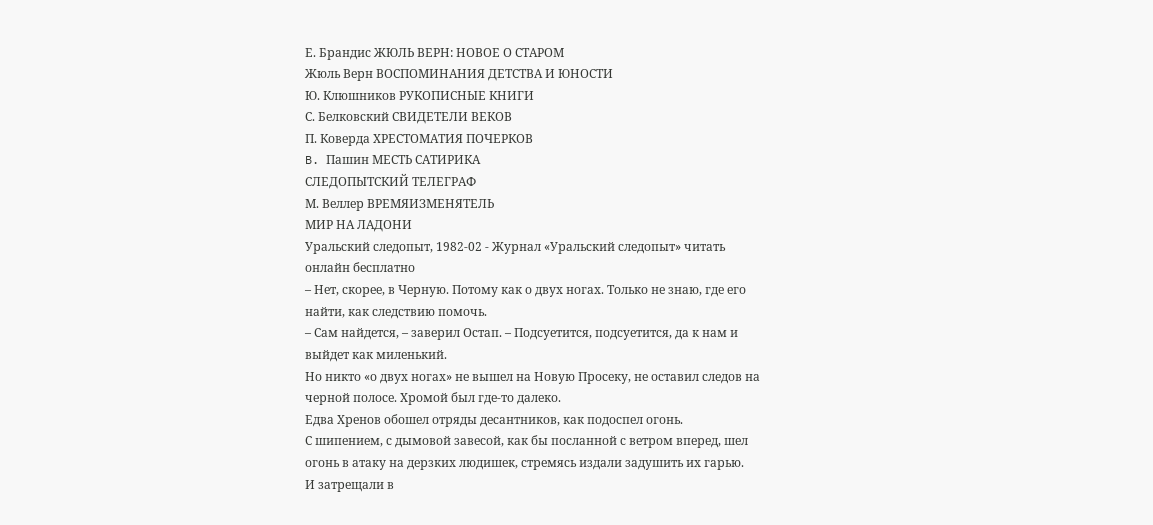Е. Брандис ЖЮЛЬ ВЕРН: НОВОЕ О СТАРОМ
Жюль Верн ВОСПОМИНАНИЯ ДЕТСТВА И ЮНОСТИ
Ю. Клюшников РУКОПИСНЫЕ КНИГИ
С. Белковский СВИДЕТЕЛИ ВЕКОВ
П. Коверда ХРЕСТОМАТИЯ ПОЧЕРКОВ
B. Пашин МЕСТЬ САТИРИКА
СЛЕДОПЫТСКИЙ ТЕЛЕГРАФ
М. Веллер ВРЕМЯИЗМЕНЯТЕЛЬ
МИР НА ЛАДОНИ
Уральский следопыт, 1982-02 - Журнал «Уральский следопыт» читать онлайн бесплатно
– Нет, скорее, в Черную. Потому как о двух ногах. Только не знаю, где его найти, как следствию помочь.
– Сам найдется, – заверил Остап. – Подсуетится, подсуетится, да к нам и выйдет как миленький.
Но никто «о двух ногах» не вышел на Новую Просеку, не оставил следов на черной полосе. Хромой был где-то далеко.
Едва Хренов обошел отряды десантников, как подоспел огонь.
С шипением, с дымовой завесой, как бы посланной с ветром вперед, шел огонь в атаку на дерзких людишек, стремясь издали задушить их гарью.
И затрещали в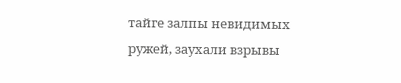тайге залпы невидимых ружей, заухали взрывы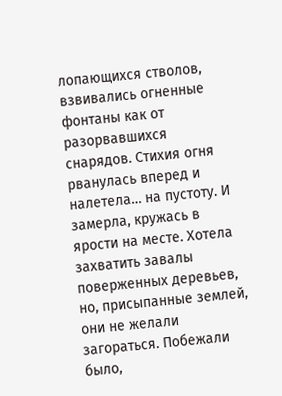лопающихся стволов, взвивались огненные фонтаны как от разорвавшихся снарядов. Стихия огня рванулась вперед и налетела… на пустоту. И замерла, кружась в ярости на месте. Хотела захватить завалы поверженных деревьев, но, присыпанные землей, они не желали загораться. Побежали было,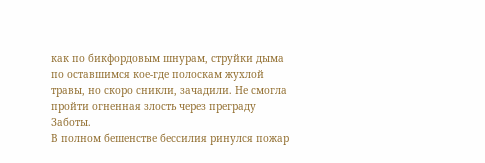как по бикфордовым шнурам, струйки дыма по оставшимся кое-где полоскам жухлой травы, но скоро сникли, зачадили. Не смогла пройти огненная злость через преграду Заботы.
В полном бешенстве бессилия ринулся пожар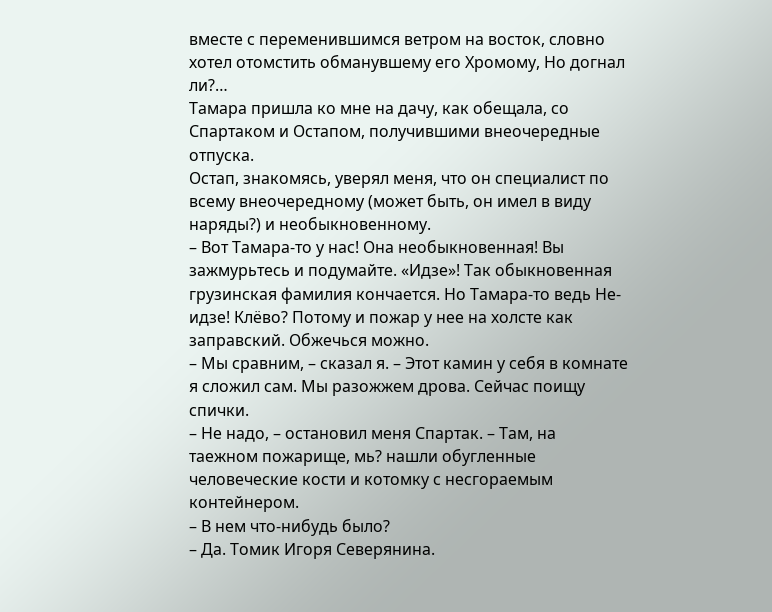вместе с переменившимся ветром на восток, словно хотел отомстить обманувшему его Хромому, Но догнал ли?…
Тамара пришла ко мне на дачу, как обещала, со Спартаком и Остапом, получившими внеочередные отпуска.
Остап, знакомясь, уверял меня, что он специалист по всему внеочередному (может быть, он имел в виду наряды?) и необыкновенному.
– Вот Тамара-то у нас! Она необыкновенная! Вы зажмурьтесь и подумайте. «Идзе»! Так обыкновенная грузинская фамилия кончается. Но Тамара-то ведь Не-идзе! Клёво? Потому и пожар у нее на холсте как заправский. Обжечься можно.
– Мы сравним, – сказал я. – Этот камин у себя в комнате я сложил сам. Мы разожжем дрова. Сейчас поищу спички.
– Не надо, – остановил меня Спартак. – Там, на таежном пожарище, мь? нашли обугленные человеческие кости и котомку с несгораемым контейнером.
– В нем что-нибудь было?
– Да. Томик Игоря Северянина.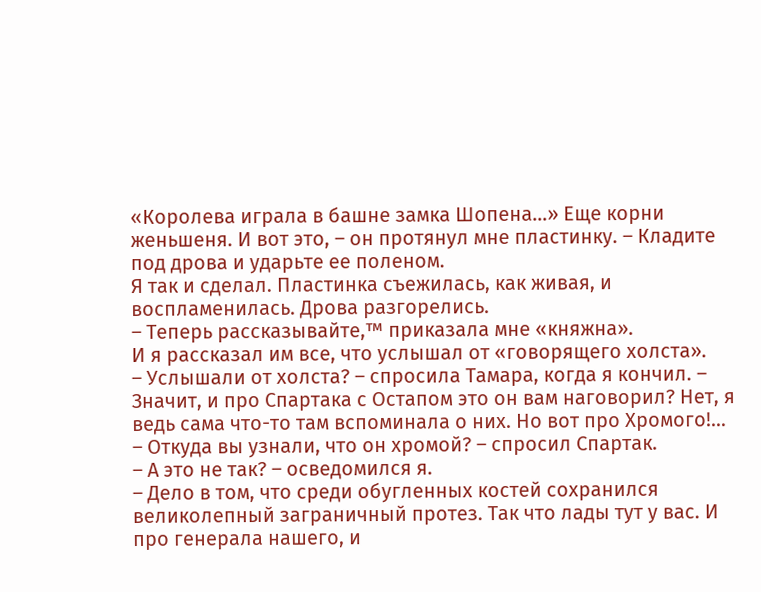«Королева играла в башне замка Шопена…» Еще корни женьшеня. И вот это, – он протянул мне пластинку. – Кладите под дрова и ударьте ее поленом.
Я так и сделал. Пластинка съежилась, как живая, и воспламенилась. Дрова разгорелись.
– Теперь рассказывайте,™ приказала мне «княжна».
И я рассказал им все, что услышал от «говорящего холста».
– Услышали от холста? – спросила Тамара, когда я кончил. – Значит, и про Спартака с Остапом это он вам наговорил? Нет, я ведь сама что-то там вспоминала о них. Но вот про Хромого!…
– Откуда вы узнали, что он хромой? – спросил Спартак.
– А это не так? – осведомился я.
– Дело в том, что среди обугленных костей сохранился великолепный заграничный протез. Так что лады тут у вас. И про генерала нашего, и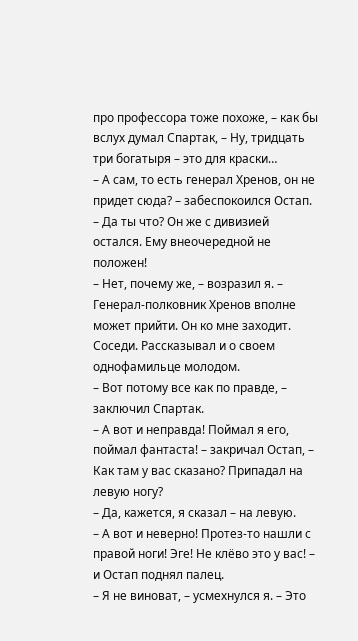про профессора тоже похоже, – как бы вслух думал Спартак, – Ну, тридцать три богатыря – это для краски…
– А сам, то есть генерал Хренов, он не придет сюда? – забеспокоился Остап.
– Да ты что? Он же с дивизией остался. Ему внеочередной не положен!
– Нет, почему же, – возразил я. – Генерал-полковник Хренов вполне может прийти. Он ко мне заходит. Соседи. Рассказывал и о своем однофамильце молодом.
– Вот потому все как по правде, – заключил Спартак.
– А вот и неправда! Поймал я его, поймал фантаста! – закричал Остап, – Как там у вас сказано? Припадал на левую ногу?
– Да, кажется, я сказал – на левую.
– А вот и неверно! Протез-то нашли с правой ноги! Эге! Не клёво это у вас! – и Остап поднял палец.
– Я не виноват, – усмехнулся я. – Это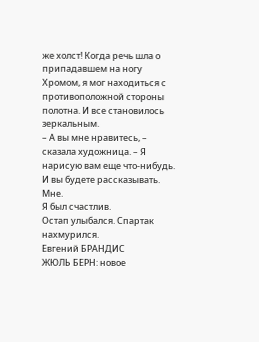же холст! Когда речь шла о припадавшем на ногу Хромом, я мог находиться с противоположной стороны полотна. И все становилось зеркальным.
– А вы мне нравитесь, – сказала художница. – Я нарисую вам еще что-нибудь. И вы будете рассказывать. Мне.
Я был счастлив.
Остап улыбался. Спартак нахмурился.
Евгений БРАНДИС
ЖЮЛЬ БЕРН: новое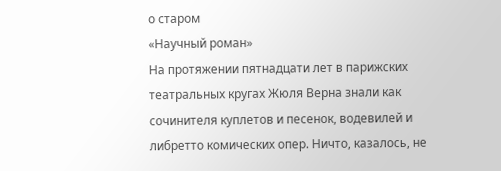о старом
«Научный роман»
На протяжении пятнадцати лет в парижских театральных кругах Жюля Верна знали как сочинителя куплетов и песенок, водевилей и либретто комических опер. Ничто, казалось, не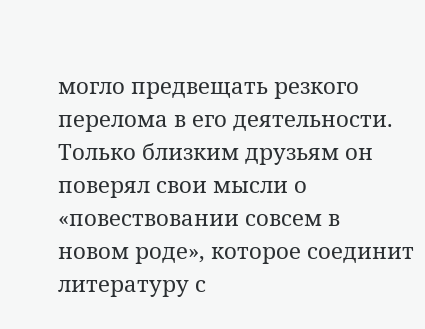могло предвещать резкого перелома в его деятельности. Только близким друзьям он поверял свои мысли о «повествовании совсем в новом роде», которое соединит литературу с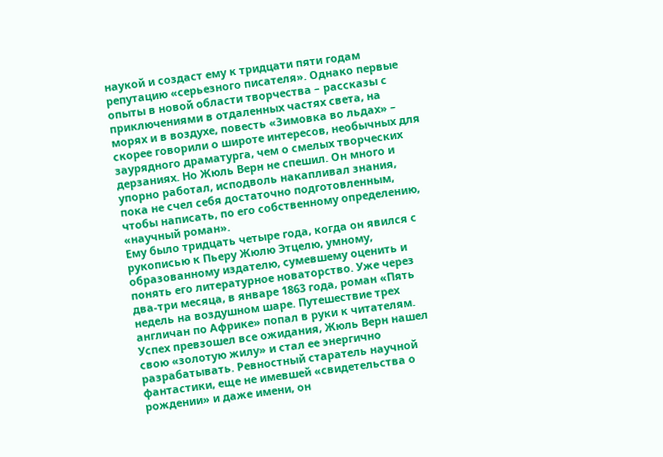наукой и создаст ему к тридцати пяти годам репутацию «серьезного писателя». Однако первые опыты в новой области творчества – рассказы с приключениями в отдаленных частях света, на морях и в воздухе, повесть «Зимовка во льдах» – скорее говорили о широте интересов, необычных для заурядного драматурга, чем о смелых творческих дерзаниях. Но Жюль Верн не спешил. Он много и упорно работал, исподволь накапливал знания, пока не счел себя достаточно подготовленным, чтобы написать, по его собственному определению, «научный роман».
Ему было тридцать четыре года, когда он явился с рукописью к Пьеру Жюлю Этцелю, умному, образованному издателю, сумевшему оценить и понять его литературное новаторство. Уже через два-три месяца, в январе 1863 года, роман «Пять недель на воздушном шаре. Путешествие трех англичан по Африке» попал в руки к читателям. Успех превзошел все ожидания, Жюль Верн нашел свою «золотую жилу» и стал ее энергично разрабатывать. Ревностный старатель научной фантастики, еще не имевшей «свидетельства о рождении» и даже имени, он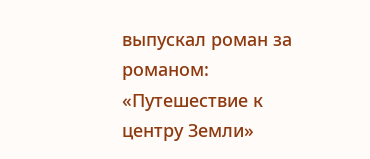выпускал роман за романом: «Путешествие к центру Земли»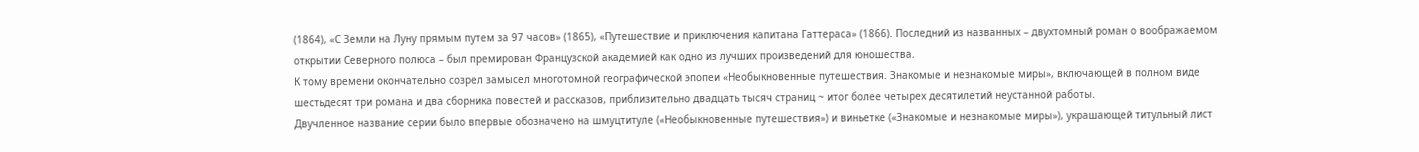(1864), «С Земли на Луну прямым путем за 97 часов» (1865), «Путешествие и приключения капитана Гаттераса» (1866). Последний из названных – двухтомный роман о воображаемом открытии Северного полюса – был премирован Французской академией как одно из лучших произведений для юношества.
К тому времени окончательно созрел замысел многотомной географической эпопеи «Необыкновенные путешествия. Знакомые и незнакомые миры», включающей в полном виде шестьдесят три романа и два сборника повестей и рассказов, приблизительно двадцать тысяч страниц ~ итог более четырех десятилетий неустанной работы.
Двучленное название серии было впервые обозначено на шмуцтитуле («Необыкновенные путешествия») и виньетке («Знакомые и незнакомые миры»), украшающей титульный лист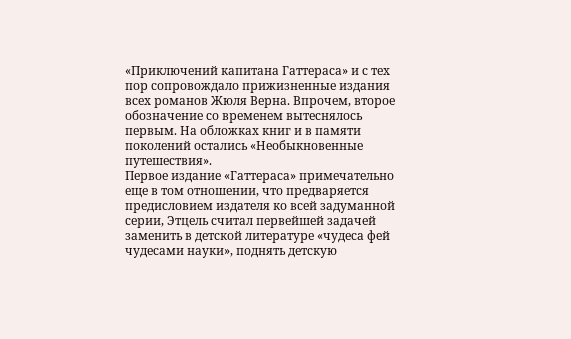«Приключений капитана Гаттераса» и с тех пор сопровождало прижизненные издания всех романов Жюля Верна. Впрочем, второе обозначение со временем вытеснялось первым. На обложках книг и в памяти поколений остались «Необыкновенные путешествия».
Первое издание «Гаттераса» примечательно еще в том отношении, что предваряется предисловием издателя ко всей задуманной серии, Этцель считал первейшей задачей заменить в детской литературе «чудеса фей чудесами науки», поднять детскую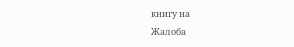книгу на
Жалоба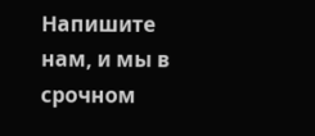Напишите нам, и мы в срочном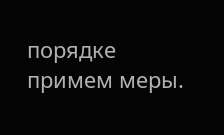порядке примем меры.